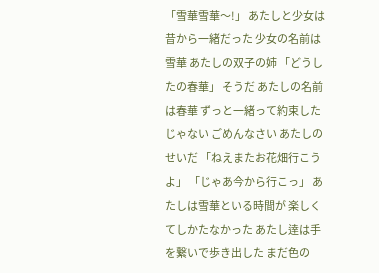「雪華雪華〜!」 あたしと少女は昔から一緒だった 少女の名前は雪華 あたしの双子の姉 「どうしたの春華」 そうだ あたしの名前は春華 ずっと一緒って約束したじゃない ごめんなさい あたしのせいだ 「ねえまたお花畑行こうよ」 「じゃあ今から行こっ」 あたしは雪華といる時間が 楽しくてしかたなかった あたし逹は手を繋いで歩き出した まだ色の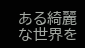ある綺麗な世界を